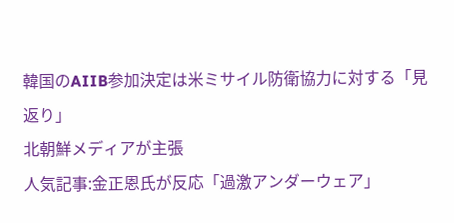韓国のAIIB参加決定は米ミサイル防衛協力に対する「見返り」
北朝鮮メディアが主張
人気記事:金正恩氏が反応「過激アンダーウェア」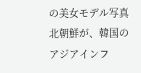の美女モデル写真北朝鮮が、韓国のアジアインフ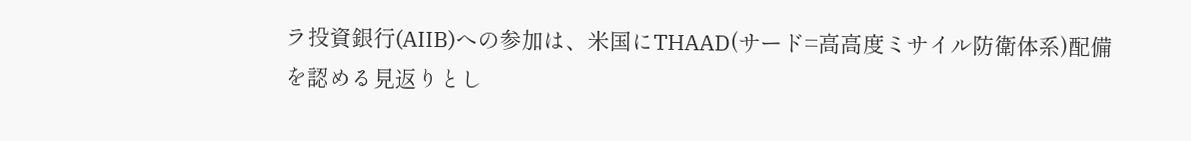ラ投資銀行(AIIB)への参加は、米国にTHAAD(サード=高高度ミサイル防衛体系)配備を認める見返りとし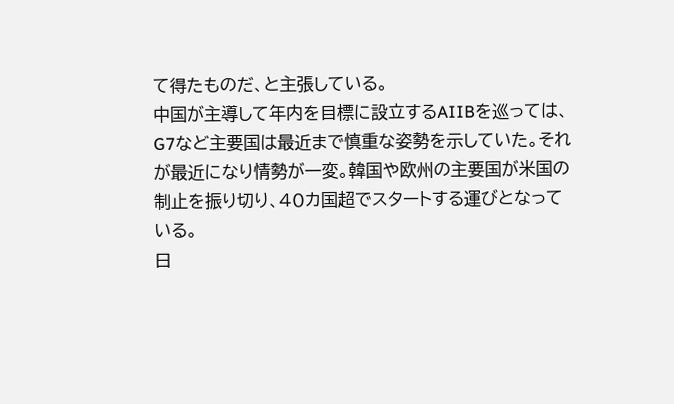て得たものだ、と主張している。
中国が主導して年内を目標に設立するAIIBを巡っては、G7など主要国は最近まで慎重な姿勢を示していた。それが最近になり情勢が一変。韓国や欧州の主要国が米国の制止を振り切り、40カ国超でスタートする運びとなっている。
日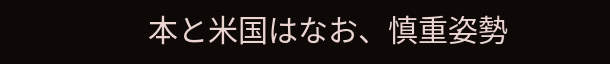本と米国はなお、慎重姿勢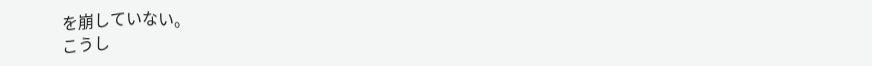を崩していない。
こうし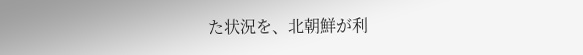た状況を、北朝鮮が利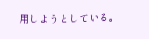用しようとしている。